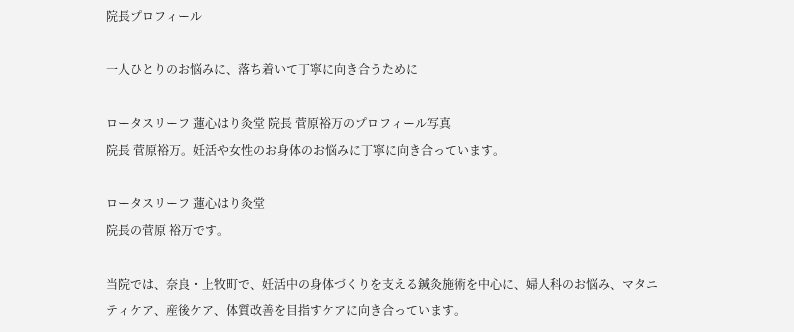院長プロフィール

一人ひとりのお悩みに、落ち着いて丁寧に向き合うために

ロータスリーフ 蓮心はり灸堂 院長 菅原裕万のプロフィール写真
院長 菅原裕万。妊活や女性のお身体のお悩みに丁寧に向き合っています。

ロータスリーフ 蓮心はり灸堂
院長の菅原 裕万です。

当院では、奈良・上牧町で、妊活中の身体づくりを支える鍼灸施術を中心に、婦人科のお悩み、マタニティケア、産後ケア、体質改善を目指すケアに向き合っています。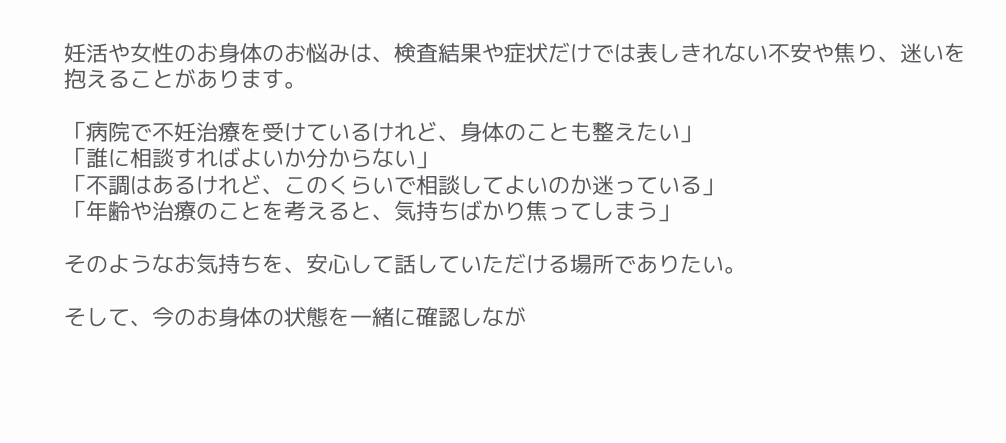妊活や女性のお身体のお悩みは、検査結果や症状だけでは表しきれない不安や焦り、迷いを抱えることがあります。

「病院で不妊治療を受けているけれど、身体のことも整えたい」
「誰に相談すればよいか分からない」
「不調はあるけれど、このくらいで相談してよいのか迷っている」
「年齢や治療のことを考えると、気持ちばかり焦ってしまう」

そのようなお気持ちを、安心して話していただける場所でありたい。

そして、今のお身体の状態を一緒に確認しなが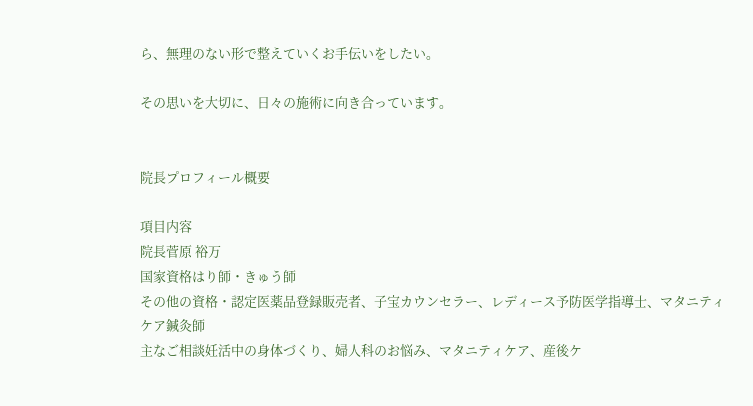ら、無理のない形で整えていくお手伝いをしたい。

その思いを大切に、日々の施術に向き合っています。


院長プロフィール概要

項目内容
院長菅原 裕万
国家資格はり師・きゅう師
その他の資格・認定医薬品登録販売者、子宝カウンセラー、レディース予防医学指導士、マタニティケア鍼灸師
主なご相談妊活中の身体づくり、婦人科のお悩み、マタニティケア、産後ケ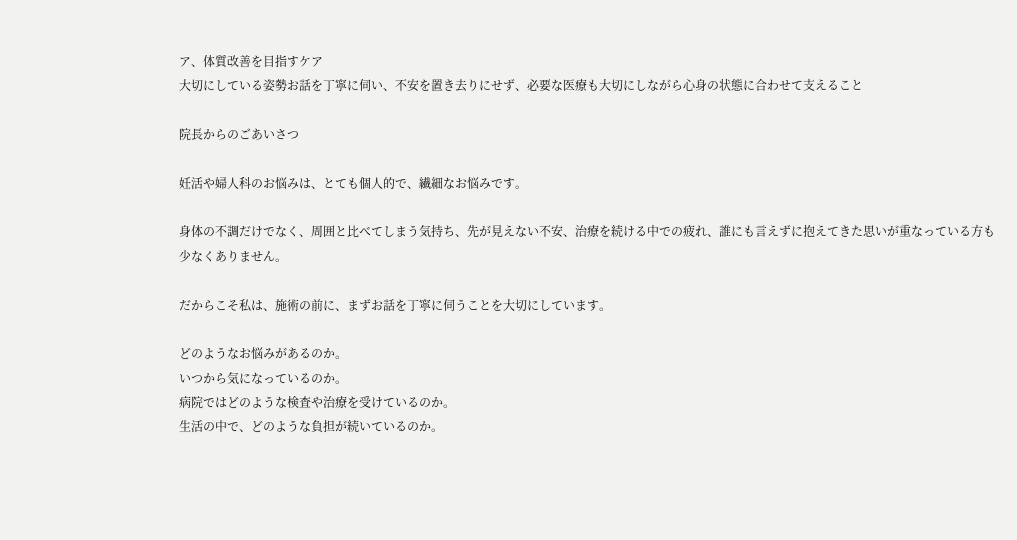ア、体質改善を目指すケア
大切にしている姿勢お話を丁寧に伺い、不安を置き去りにせず、必要な医療も大切にしながら心身の状態に合わせて支えること

院長からのごあいさつ

妊活や婦人科のお悩みは、とても個人的で、繊細なお悩みです。

身体の不調だけでなく、周囲と比べてしまう気持ち、先が見えない不安、治療を続ける中での疲れ、誰にも言えずに抱えてきた思いが重なっている方も少なくありません。

だからこそ私は、施術の前に、まずお話を丁寧に伺うことを大切にしています。

どのようなお悩みがあるのか。
いつから気になっているのか。
病院ではどのような検査や治療を受けているのか。
生活の中で、どのような負担が続いているのか。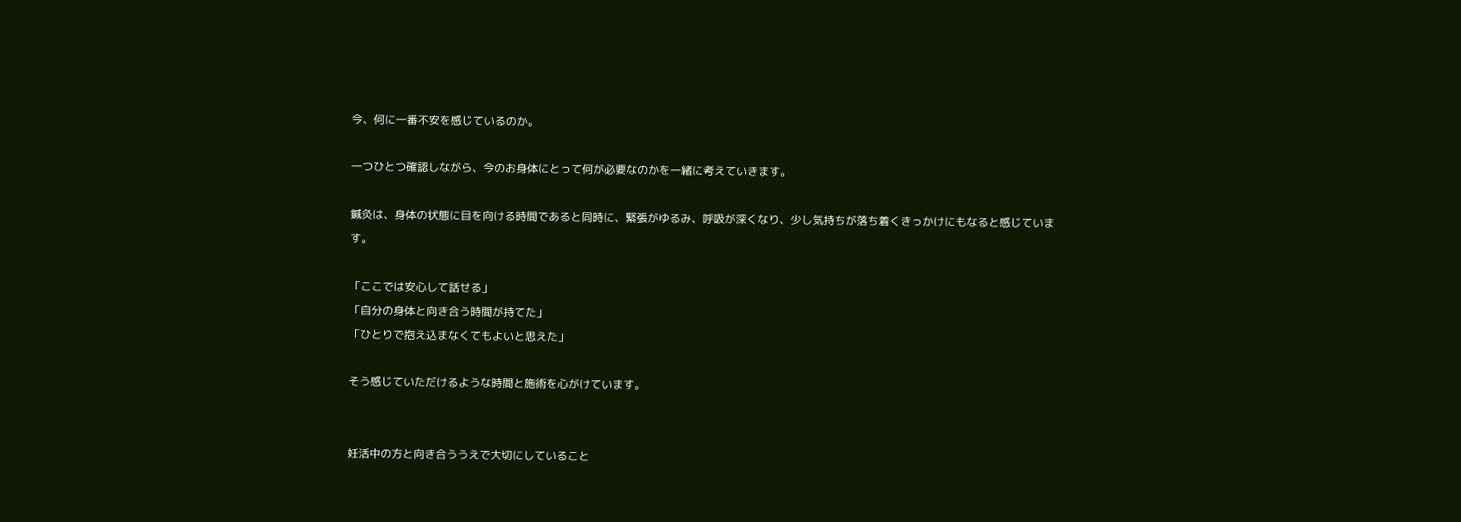今、何に一番不安を感じているのか。

一つひとつ確認しながら、今のお身体にとって何が必要なのかを一緒に考えていきます。

鍼灸は、身体の状態に目を向ける時間であると同時に、緊張がゆるみ、呼吸が深くなり、少し気持ちが落ち着くきっかけにもなると感じています。

「ここでは安心して話せる」
「自分の身体と向き合う時間が持てた」
「ひとりで抱え込まなくてもよいと思えた」

そう感じていただけるような時間と施術を心がけています。


妊活中の方と向き合ううえで大切にしていること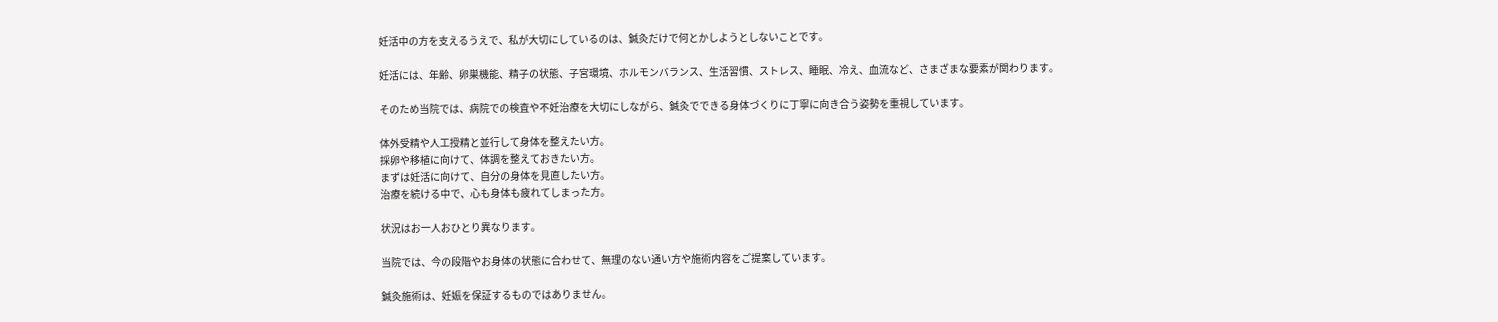妊活中の方を支えるうえで、私が大切にしているのは、鍼灸だけで何とかしようとしないことです。

妊活には、年齢、卵巣機能、精子の状態、子宮環境、ホルモンバランス、生活習慣、ストレス、睡眠、冷え、血流など、さまざまな要素が関わります。

そのため当院では、病院での検査や不妊治療を大切にしながら、鍼灸でできる身体づくりに丁寧に向き合う姿勢を重視しています。

体外受精や人工授精と並行して身体を整えたい方。
採卵や移植に向けて、体調を整えておきたい方。
まずは妊活に向けて、自分の身体を見直したい方。
治療を続ける中で、心も身体も疲れてしまった方。

状況はお一人おひとり異なります。

当院では、今の段階やお身体の状態に合わせて、無理のない通い方や施術内容をご提案しています。

鍼灸施術は、妊娠を保証するものではありません。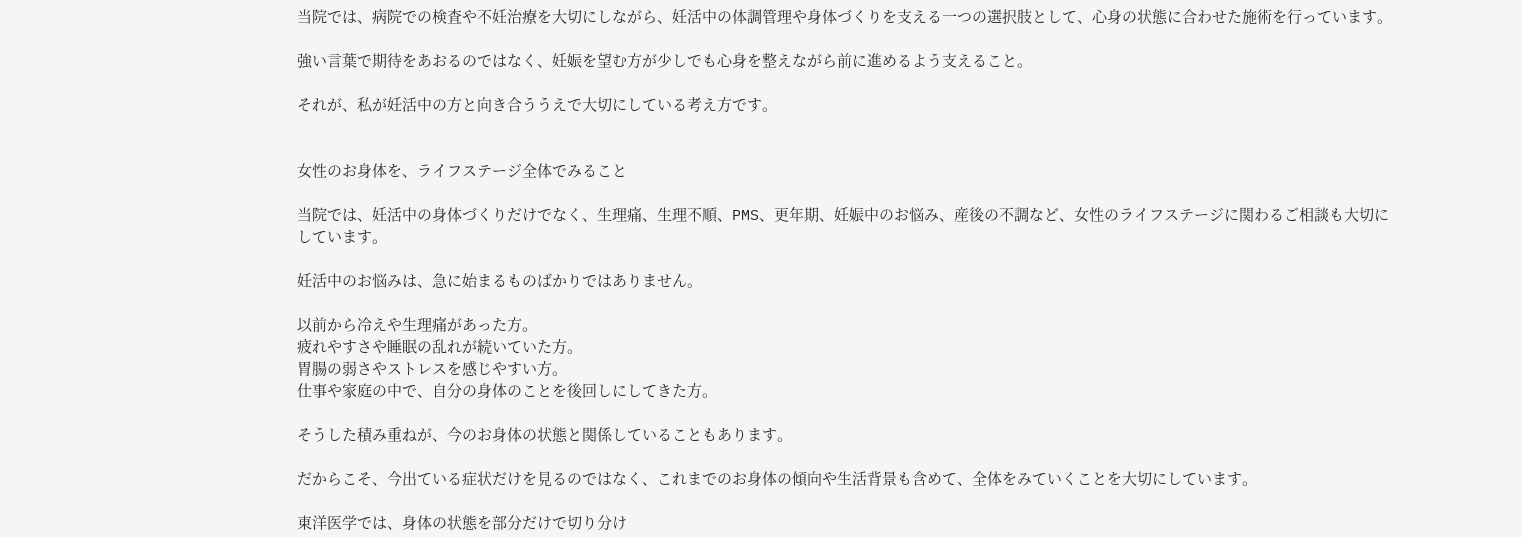当院では、病院での検査や不妊治療を大切にしながら、妊活中の体調管理や身体づくりを支える一つの選択肢として、心身の状態に合わせた施術を行っています。

強い言葉で期待をあおるのではなく、妊娠を望む方が少しでも心身を整えながら前に進めるよう支えること。

それが、私が妊活中の方と向き合ううえで大切にしている考え方です。


女性のお身体を、ライフステージ全体でみること

当院では、妊活中の身体づくりだけでなく、生理痛、生理不順、PMS、更年期、妊娠中のお悩み、産後の不調など、女性のライフステージに関わるご相談も大切にしています。

妊活中のお悩みは、急に始まるものばかりではありません。

以前から冷えや生理痛があった方。
疲れやすさや睡眠の乱れが続いていた方。
胃腸の弱さやストレスを感じやすい方。
仕事や家庭の中で、自分の身体のことを後回しにしてきた方。

そうした積み重ねが、今のお身体の状態と関係していることもあります。

だからこそ、今出ている症状だけを見るのではなく、これまでのお身体の傾向や生活背景も含めて、全体をみていくことを大切にしています。

東洋医学では、身体の状態を部分だけで切り分け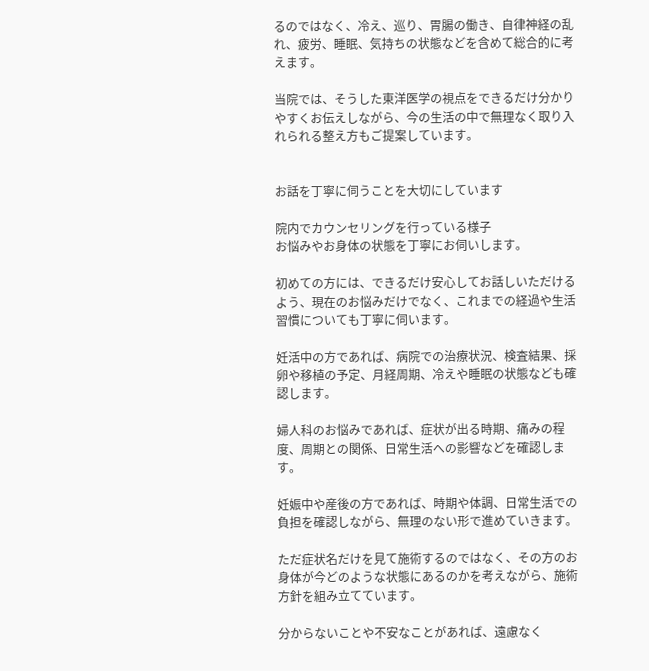るのではなく、冷え、巡り、胃腸の働き、自律神経の乱れ、疲労、睡眠、気持ちの状態などを含めて総合的に考えます。

当院では、そうした東洋医学の視点をできるだけ分かりやすくお伝えしながら、今の生活の中で無理なく取り入れられる整え方もご提案しています。


お話を丁寧に伺うことを大切にしています

院内でカウンセリングを行っている様子
お悩みやお身体の状態を丁寧にお伺いします。

初めての方には、できるだけ安心してお話しいただけるよう、現在のお悩みだけでなく、これまでの経過や生活習慣についても丁寧に伺います。

妊活中の方であれば、病院での治療状況、検査結果、採卵や移植の予定、月経周期、冷えや睡眠の状態なども確認します。

婦人科のお悩みであれば、症状が出る時期、痛みの程度、周期との関係、日常生活への影響などを確認します。

妊娠中や産後の方であれば、時期や体調、日常生活での負担を確認しながら、無理のない形で進めていきます。

ただ症状名だけを見て施術するのではなく、その方のお身体が今どのような状態にあるのかを考えながら、施術方針を組み立てています。

分からないことや不安なことがあれば、遠慮なく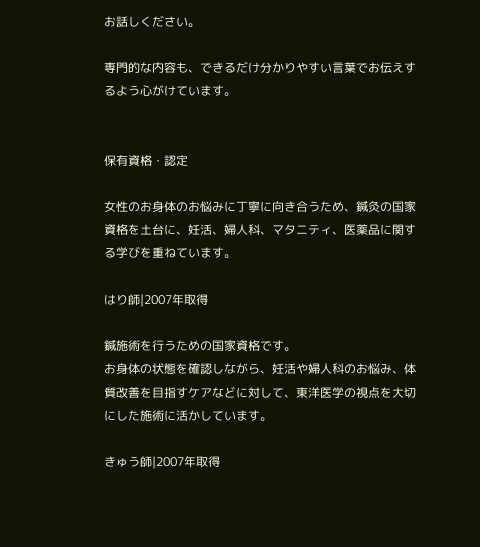お話しください。

専門的な内容も、できるだけ分かりやすい言葉でお伝えするよう心がけています。


保有資格・認定

女性のお身体のお悩みに丁寧に向き合うため、鍼灸の国家資格を土台に、妊活、婦人科、マタニティ、医薬品に関する学びを重ねています。

はり師|2007年取得

鍼施術を行うための国家資格です。
お身体の状態を確認しながら、妊活や婦人科のお悩み、体質改善を目指すケアなどに対して、東洋医学の視点を大切にした施術に活かしています。

きゅう師|2007年取得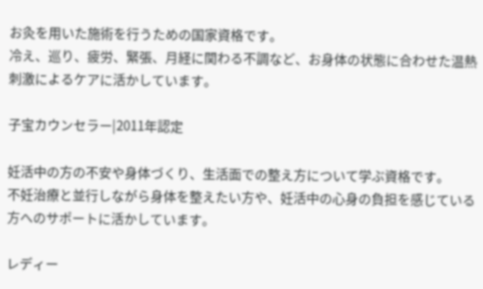お灸を用いた施術を行うための国家資格です。
冷え、巡り、疲労、緊張、月経に関わる不調など、お身体の状態に合わせた温熱刺激によるケアに活かしています。

子宝カウンセラー|2011年認定

妊活中の方の不安や身体づくり、生活面での整え方について学ぶ資格です。
不妊治療と並行しながら身体を整えたい方や、妊活中の心身の負担を感じている方へのサポートに活かしています。

レディー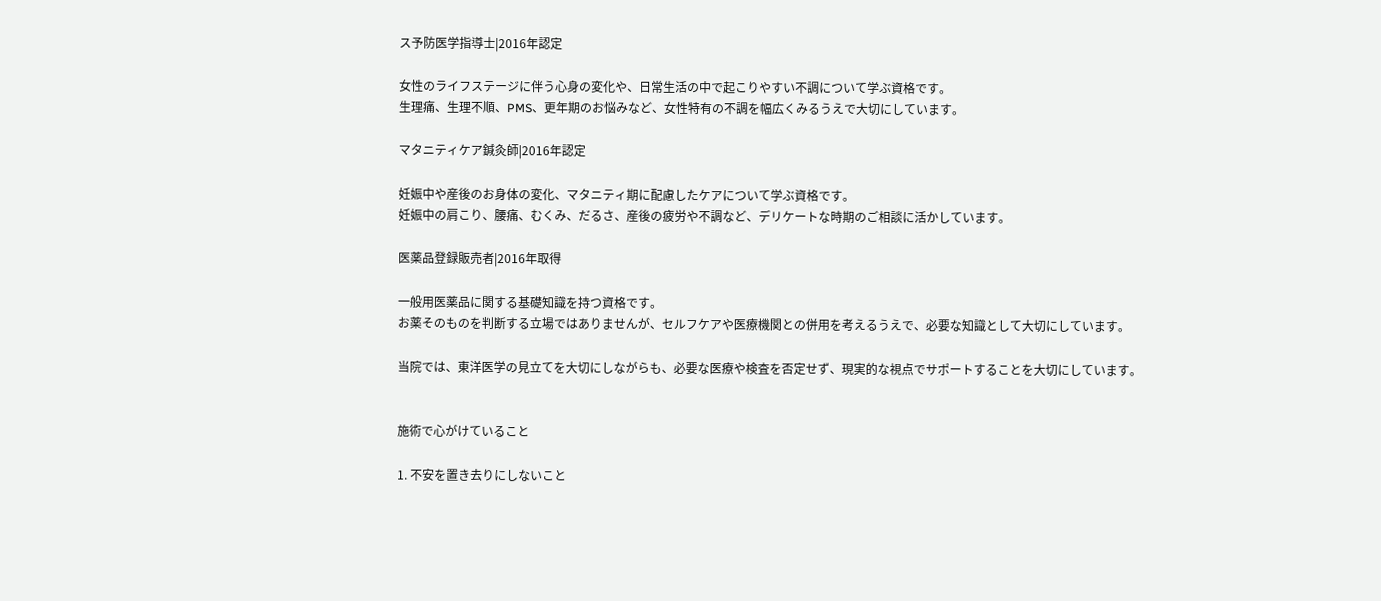ス予防医学指導士|2016年認定

女性のライフステージに伴う心身の変化や、日常生活の中で起こりやすい不調について学ぶ資格です。
生理痛、生理不順、PMS、更年期のお悩みなど、女性特有の不調を幅広くみるうえで大切にしています。

マタニティケア鍼灸師|2016年認定

妊娠中や産後のお身体の変化、マタニティ期に配慮したケアについて学ぶ資格です。
妊娠中の肩こり、腰痛、むくみ、だるさ、産後の疲労や不調など、デリケートな時期のご相談に活かしています。

医薬品登録販売者|2016年取得

一般用医薬品に関する基礎知識を持つ資格です。
お薬そのものを判断する立場ではありませんが、セルフケアや医療機関との併用を考えるうえで、必要な知識として大切にしています。

当院では、東洋医学の見立てを大切にしながらも、必要な医療や検査を否定せず、現実的な視点でサポートすることを大切にしています。


施術で心がけていること

1. 不安を置き去りにしないこと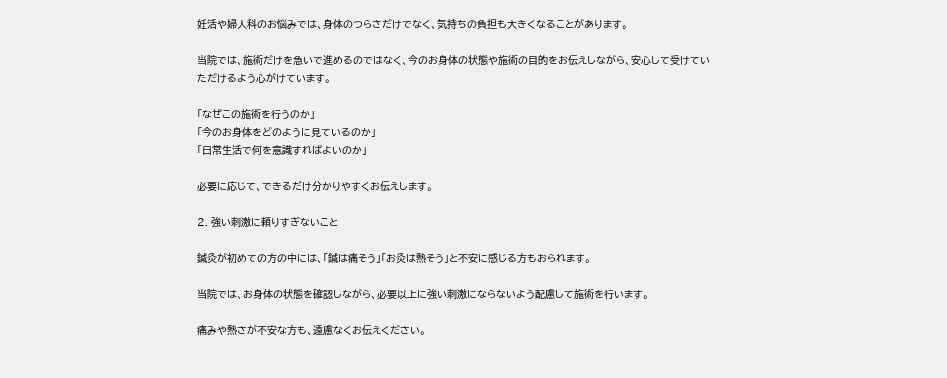妊活や婦人科のお悩みでは、身体のつらさだけでなく、気持ちの負担も大きくなることがあります。

当院では、施術だけを急いで進めるのではなく、今のお身体の状態や施術の目的をお伝えしながら、安心して受けていただけるよう心がけています。

「なぜこの施術を行うのか」
「今のお身体をどのように見ているのか」
「日常生活で何を意識すればよいのか」

必要に応じて、できるだけ分かりやすくお伝えします。

2. 強い刺激に頼りすぎないこと

鍼灸が初めての方の中には、「鍼は痛そう」「お灸は熱そう」と不安に感じる方もおられます。

当院では、お身体の状態を確認しながら、必要以上に強い刺激にならないよう配慮して施術を行います。

痛みや熱さが不安な方も、遠慮なくお伝えください。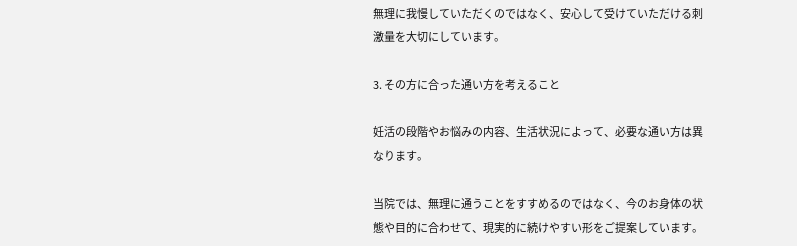無理に我慢していただくのではなく、安心して受けていただける刺激量を大切にしています。

3. その方に合った通い方を考えること

妊活の段階やお悩みの内容、生活状況によって、必要な通い方は異なります。

当院では、無理に通うことをすすめるのではなく、今のお身体の状態や目的に合わせて、現実的に続けやすい形をご提案しています。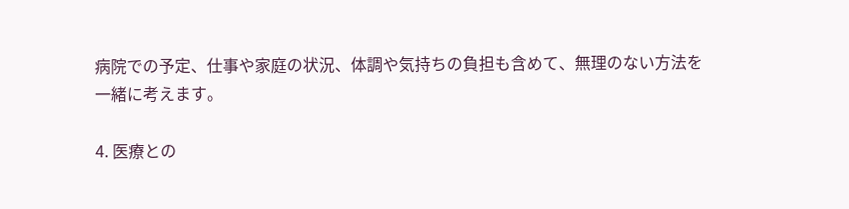病院での予定、仕事や家庭の状況、体調や気持ちの負担も含めて、無理のない方法を一緒に考えます。

4. 医療との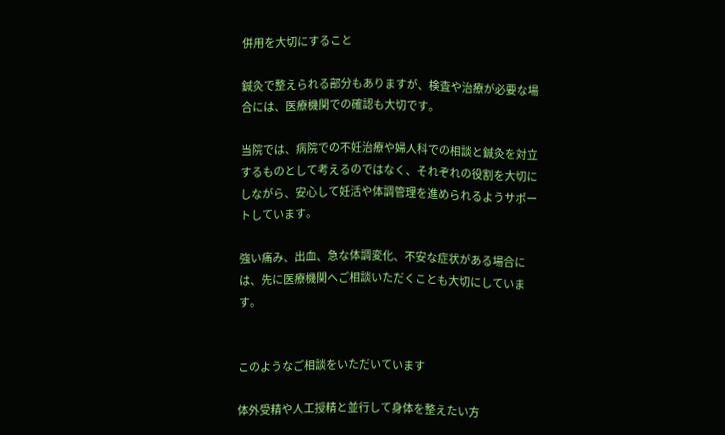併用を大切にすること

鍼灸で整えられる部分もありますが、検査や治療が必要な場合には、医療機関での確認も大切です。

当院では、病院での不妊治療や婦人科での相談と鍼灸を対立するものとして考えるのではなく、それぞれの役割を大切にしながら、安心して妊活や体調管理を進められるようサポートしています。

強い痛み、出血、急な体調変化、不安な症状がある場合には、先に医療機関へご相談いただくことも大切にしています。


このようなご相談をいただいています

体外受精や人工授精と並行して身体を整えたい方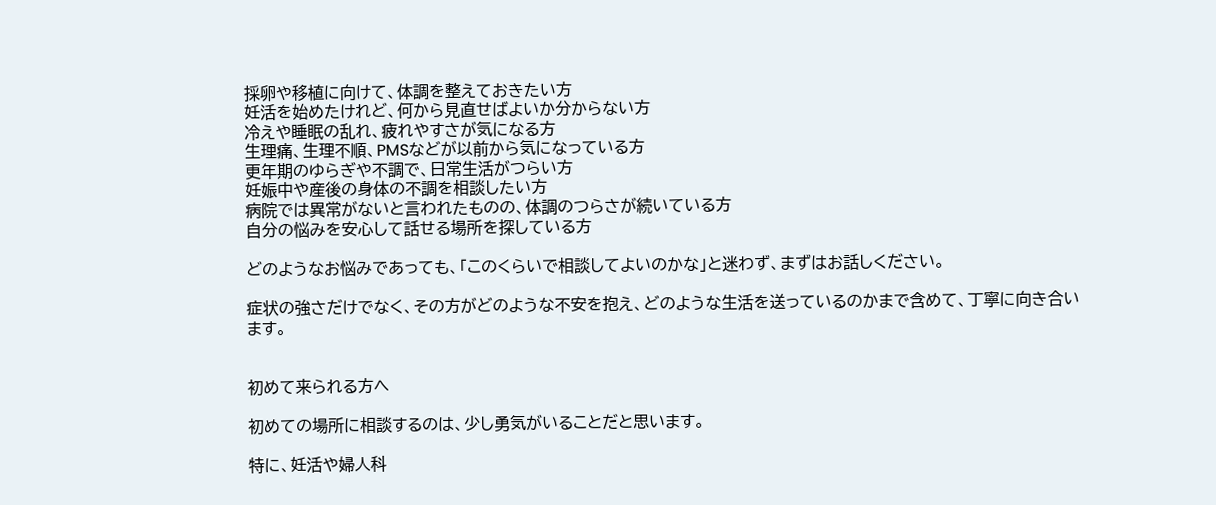採卵や移植に向けて、体調を整えておきたい方
妊活を始めたけれど、何から見直せばよいか分からない方
冷えや睡眠の乱れ、疲れやすさが気になる方
生理痛、生理不順、PMSなどが以前から気になっている方
更年期のゆらぎや不調で、日常生活がつらい方
妊娠中や産後の身体の不調を相談したい方
病院では異常がないと言われたものの、体調のつらさが続いている方
自分の悩みを安心して話せる場所を探している方

どのようなお悩みであっても、「このくらいで相談してよいのかな」と迷わず、まずはお話しください。

症状の強さだけでなく、その方がどのような不安を抱え、どのような生活を送っているのかまで含めて、丁寧に向き合います。


初めて来られる方へ

初めての場所に相談するのは、少し勇気がいることだと思います。

特に、妊活や婦人科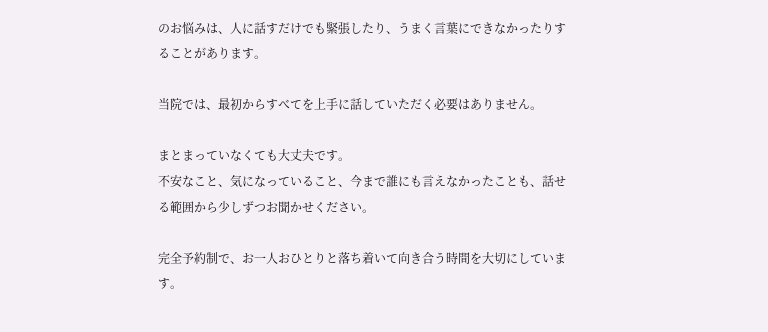のお悩みは、人に話すだけでも緊張したり、うまく言葉にできなかったりすることがあります。

当院では、最初からすべてを上手に話していただく必要はありません。

まとまっていなくても大丈夫です。
不安なこと、気になっていること、今まで誰にも言えなかったことも、話せる範囲から少しずつお聞かせください。

完全予約制で、お一人おひとりと落ち着いて向き合う時間を大切にしています。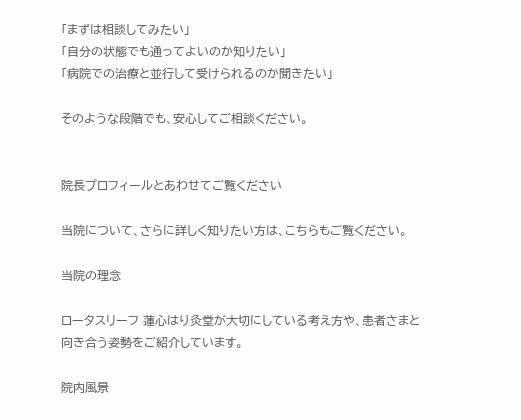「まずは相談してみたい」
「自分の状態でも通ってよいのか知りたい」
「病院での治療と並行して受けられるのか聞きたい」

そのような段階でも、安心してご相談ください。


院長プロフィールとあわせてご覧ください

当院について、さらに詳しく知りたい方は、こちらもご覧ください。

当院の理念

ロータスリーフ 蓮心はり灸堂が大切にしている考え方や、患者さまと向き合う姿勢をご紹介しています。

院内風景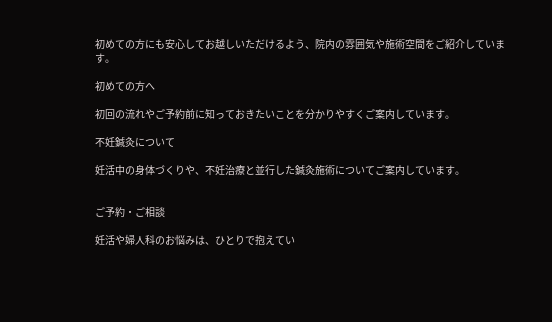初めての方にも安心してお越しいただけるよう、院内の雰囲気や施術空間をご紹介しています。

初めての方へ

初回の流れやご予約前に知っておきたいことを分かりやすくご案内しています。

不妊鍼灸について

妊活中の身体づくりや、不妊治療と並行した鍼灸施術についてご案内しています。


ご予約・ご相談

妊活や婦人科のお悩みは、ひとりで抱えてい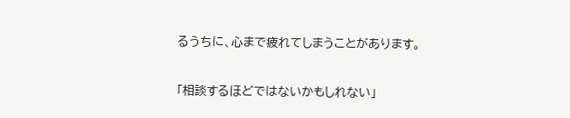るうちに、心まで疲れてしまうことがあります。

「相談するほどではないかもしれない」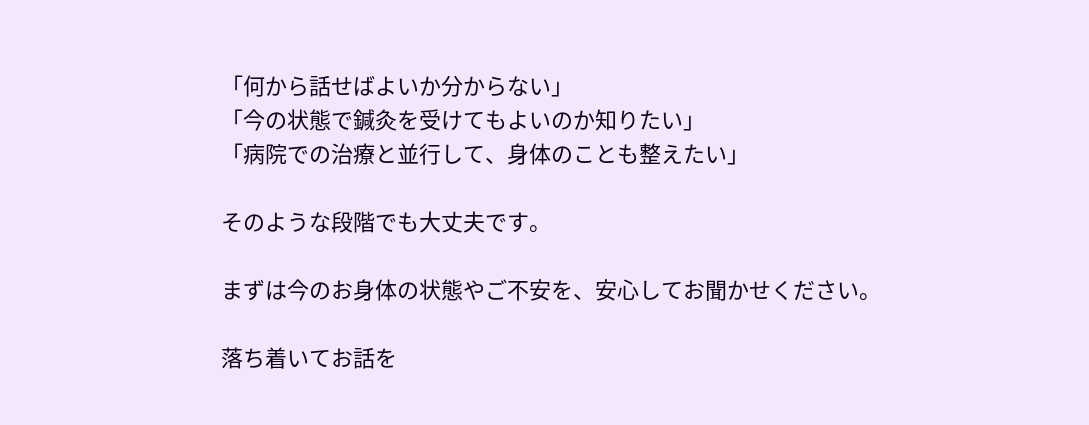「何から話せばよいか分からない」
「今の状態で鍼灸を受けてもよいのか知りたい」
「病院での治療と並行して、身体のことも整えたい」

そのような段階でも大丈夫です。

まずは今のお身体の状態やご不安を、安心してお聞かせください。

落ち着いてお話を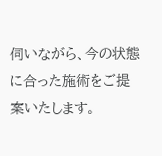伺いながら、今の状態に合った施術をご提案いたします。